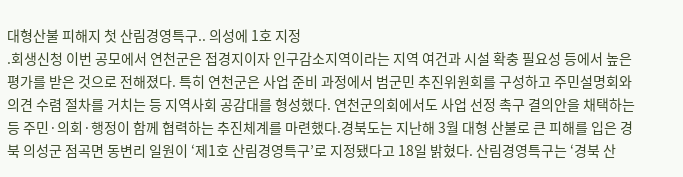대형산불 피해지 첫 산림경영특구.. 의성에 1호 지정
.회생신청 이번 공모에서 연천군은 접경지이자 인구감소지역이라는 지역 여건과 시설 확충 필요성 등에서 높은 평가를 받은 것으로 전해졌다. 특히 연천군은 사업 준비 과정에서 범군민 추진위원회를 구성하고 주민설명회와 의견 수렴 절차를 거치는 등 지역사회 공감대를 형성했다. 연천군의회에서도 사업 선정 촉구 결의안을 채택하는 등 주민·의회·행정이 함께 협력하는 추진체계를 마련했다.경북도는 지난해 3월 대형 산불로 큰 피해를 입은 경북 의성군 점곡면 동변리 일원이 ‘제1호 산림경영특구’로 지정됐다고 18일 밝혔다. 산림경영특구는 ‘경북 산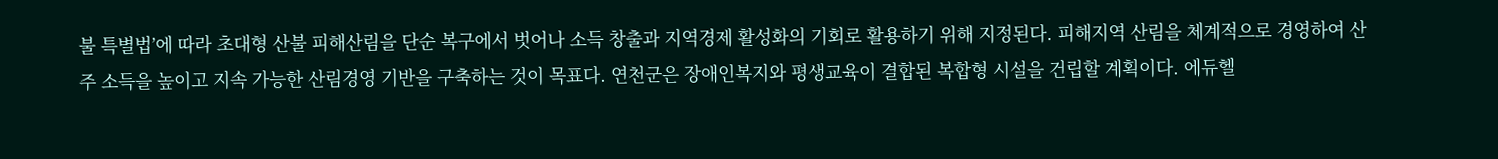불 특별법’에 따라 초대형 산불 피해산림을 단순 복구에서 벗어나 소득 창출과 지역경제 활성화의 기회로 활용하기 위해 지정된다. 피해지역 산림을 체계적으로 경영하여 산주 소득을 높이고 지속 가능한 산림경영 기반을 구축하는 것이 목표다. 연천군은 장애인복지와 평생교육이 결합된 복합형 시설을 건립할 계획이다. 에듀헬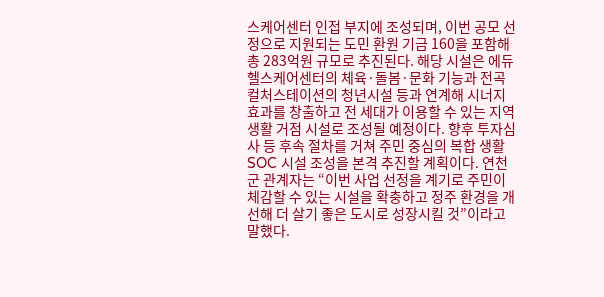스케어센터 인접 부지에 조성되며, 이번 공모 선정으로 지원되는 도민 환원 기금 160을 포함해 총 283억원 규모로 추진된다. 해당 시설은 에듀헬스케어센터의 체육·돌봄·문화 기능과 전곡 컬처스테이션의 청년시설 등과 연계해 시너지 효과를 창출하고 전 세대가 이용할 수 있는 지역 생활 거점 시설로 조성될 예정이다. 향후 투자심사 등 후속 절차를 거쳐 주민 중심의 복합 생활 SOC 시설 조성을 본격 추진할 계획이다. 연천군 관계자는 “이번 사업 선정을 계기로 주민이 체감할 수 있는 시설을 확충하고 정주 환경을 개선해 더 살기 좋은 도시로 성장시킬 것”이라고 말했다.